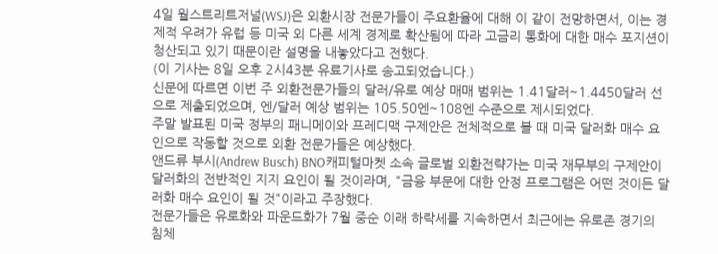4일 월스트리트저널(WSJ)은 외환시장 전문가들이 주요환율에 대해 이 같이 전망하면서, 이는 경제적 우려가 유럽 등 미국 외 다른 세계 경제로 확산됨에 따라 고금리 통화에 대한 매수 포지션이 청산되고 있기 때문이란 설명을 내놓았다고 전했다.
(이 기사는 8일 오후 2시43분 유료기사로 송고되었습니다.)
신문에 따르면 이번 주 외환전문가들의 달러/유로 예상 매매 범위는 1.41달러~1.4450달러 선으로 제출되었으며, 엔/달러 예상 범위는 105.50엔~108엔 수준으로 제시되었다.
주말 발표된 미국 정부의 패니메이와 프레디맥 구제안은 전체적으로 볼 때 미국 달러화 매수 요인으로 작동할 것으로 외환 전문가들은 예상했다.
앤드류 부시(Andrew Busch) BNO캐피털마켓 소속 글로벌 외환전략가는 미국 재무부의 구제안이 달러화의 전반적인 지지 요인이 될 것이라며, "금융 부문에 대한 안정 프로그램은 어떤 것이든 달러화 매수 요인이 될 것"이라고 주장했다.
전문가들은 유로화와 파운드화가 7월 중순 이래 하락세를 지속하면서 최근에는 유로존 경기의 침체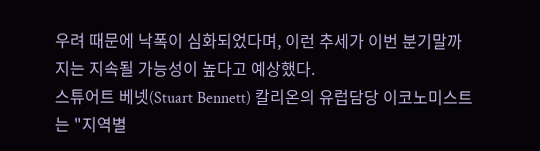우려 때문에 낙폭이 심화되었다며, 이런 추세가 이번 분기말까지는 지속될 가능성이 높다고 예상했다.
스튜어트 베넷(Stuart Bennett) 칼리온의 유럽담당 이코노미스트는 "지역별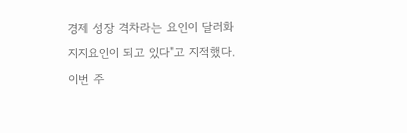경제 성장 격차라는 요인이 달러화 지지요인이 되고 있다"고 지적했다.
이번 주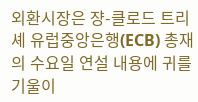외환시장은 쟝-클로드 트리셰 유럽중앙은행(ECB) 총재의 수요일 연설 내용에 귀를 기울이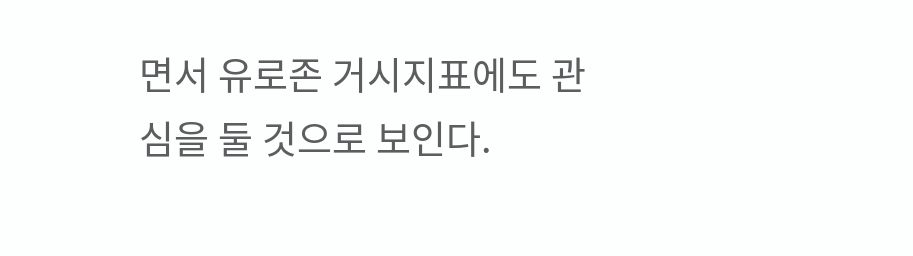면서 유로존 거시지표에도 관심을 둘 것으로 보인다.